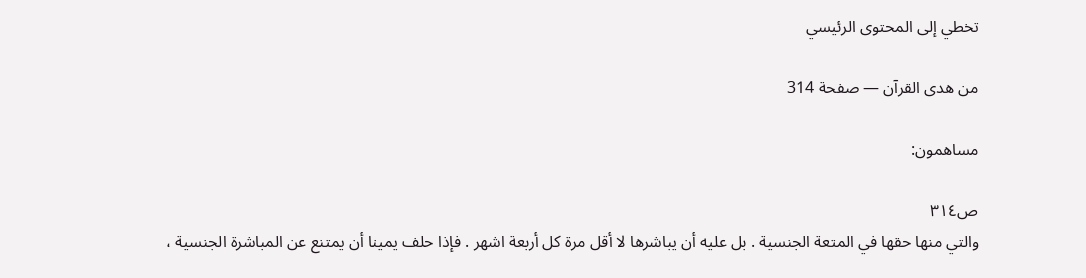تخطي إلى المحتوى الرئيسي

من هدى القرآن — صفحة 314

مساهمون:

ص٣١٤
والتي منها حقها في المتعة الجنسية . بل عليه أن يباشرها لا أقل مرة كل أربعة اشهر . فإذا حلف يمينا أن يمتنع عن المباشرة الجنسية ،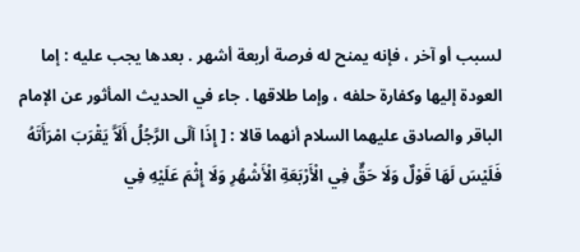لسبب أو آخر ، فإنه يمنح له فرصة أربعة أشهر . بعدها يجب عليه : إما العودة إليها وكفارة حلفه ، وإما طلاقها . جاء في الحديث المأثور عن الإمام الباقر والصادق عليهما السلام أنهما قالا : [ إِذَا آلَى الرَّجُلُ أَلَاَّ يَقْرَبَ امْرَأَتَهُ فَلَيْسَ لَهَا قَوْلٌ وَلَا حَقٌّ فِي الْأَرْبَعَةِ الْأَشْهُرِ وَلَا إِثْمَ عَلَيْهِ فِي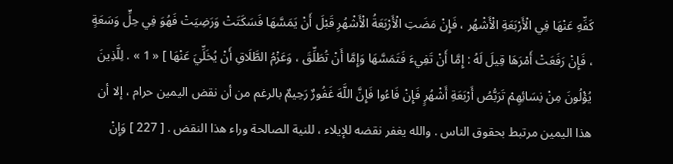كَفِّهِ عَنْهَا فِي الْأَرْبَعَةِ الْأَشْهُر ، فَإِنْ مَضَتِ الْأَرْبَعَةُ الْأَشْهُرِ قَبْلَ أَنْ يَمَسَّهَا فَسَكَتَتْ وَرَضِيَتْ فَهُوَ فِي حِلٍّ وَسَعَةٍ ، فَإِنْ رَفَعَتْ أَمْرَهَا قِيلَ لَهُ : إِمَّا أَنْ تَفِيءَ فَتَمَسَّهَا وَإِمَّا أَنْ تُطَلِّقَ ، وَعَزْمُ الطَّلَاقِ أَنْ يُخَلِّيَ عَنْهَا ] « 1 » . لِلَّذِينَ يُؤْلُونَ مِنْ نِسَائِهِمْ تَرَبُّصُ أَرْبَعَةِ أَشْهُرٍ فَإِنْ فَاءُوا فَإِنَّ اللَّهَ غَفُورٌ رَحِيمٌ بالرغم من أن نقض اليمين حرام ، إلا أن هذا اليمين مرتبط بحقوق الناس . والله يغفر نقضه للإيلاء ، للنية الصالحة وراء هذا النقض . [ 227 ] وَإِنْ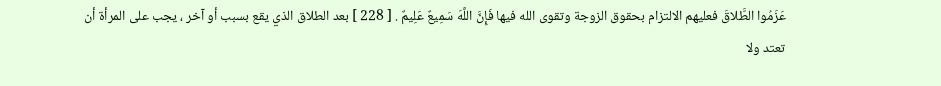عَزَمُوا الطَّلاقَ فعليهم الالتزام بحقوق الزوجة وتقوى الله فيها فَإِنَّ اللَّهَ سَمِيعٌ عَلِيمٌ . [ 228 ] بعد الطلاق الذي يقع بسبب أو آخر ، يجب على المرأة أن تعتد ولا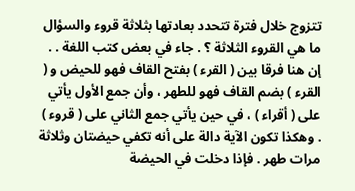تتزوج خلال فترة تتحدد بعادتها بثلاثة قروء والسؤال ما هي القروء الثلاثة ؟ . جاء في بعض كتب اللغة . . إن هنا فرقا بين ( القرء ) بفتح القاف فهو للحيض و ( القرء ) بضم القاف فهو للطهر ، وأن جمع الأول يأتي على ( أقراء ) ، في حين يأتي جمع الثاني على ( قروء ) . وهكذا تكون الآية دالة على أنه تكفي حيضتان وثلاثة مرات طهر . فإذا دخلت في الحيضة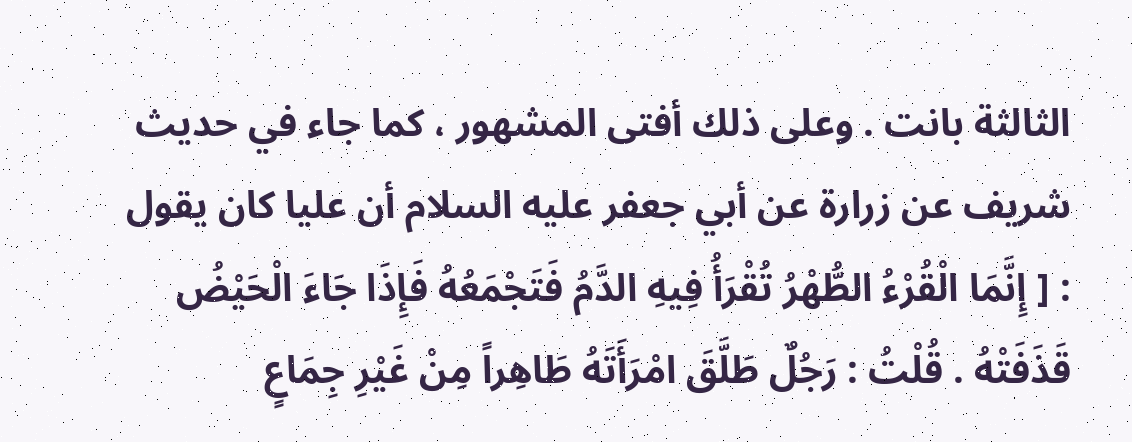الثالثة بانت . وعلى ذلك أفتى المشهور ، كما جاء في حديث شريف عن زرارة عن أبي جعفر عليه السلام أن عليا كان يقول : [ إِنَّمَا الْقُرْءُ الطُّهْرُ تُقْرَأُ فِيهِ الدَّمُ فَتَجْمَعُهُ فَإِذَا جَاءَ الْحَيْضُ قَذَفَتْهُ . قُلْتُ : رَجُلٌ طَلَّقَ امْرَأَتَهُ طَاهِراً مِنْ غَيْرِ جِمَاعٍ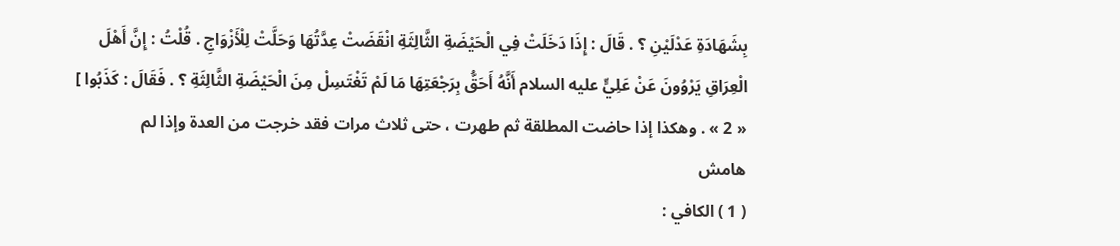بِشَهَادَةِ عَدْلَيْنِ ؟ . قَالَ : إِذَا دَخَلَتْ فِي الْحَيْضَةِ الثَّالِثَةِ انْقَضَتْ عِدَّتُهَا وَحَلَّتْ لِلْأَزْوَاجِ . قُلْتُ : إِنَّ أَهْلَ الْعِرَاقِ يَرْوُونَ عَنْ عَلِيٍّ عليه السلام أَنَّهُ أَحَقُّ بِرَجْعَتِهَا مَا لَمْ تَغْتَسِلْ مِنَ الْحَيْضَةِ الثَّالِثَةِ ؟ . فَقَالَ : كَذَبُوا ] « 2 » . وهكذا إذا حاضت المطلقة ثم طهرت ، حتى ثلاث مرات فقد خرجت من العدة وإذا لم
هامش
( 1 ) الكافي :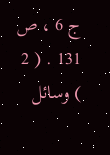ج 6 ، ص 131 . ( 2 ) وسائل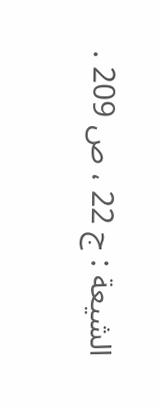الشيعة : ج 22 ، ص 209 .